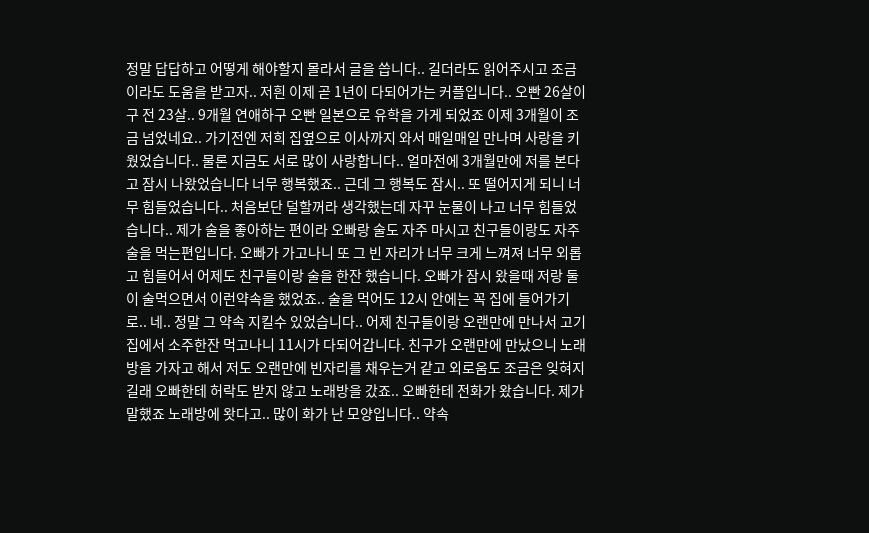정말 답답하고 어떻게 해야할지 몰라서 글을 씁니다.. 길더라도 읽어주시고 조금이라도 도움을 받고자.. 저흰 이제 곧 1년이 다되어가는 커플입니다.. 오빤 26살이구 전 23살.. 9개월 연애하구 오빤 일본으로 유학을 가게 되었죠 이제 3개월이 조금 넘었네요.. 가기전엔 저희 집옆으로 이사까지 와서 매일매일 만나며 사랑을 키웠었습니다.. 물론 지금도 서로 많이 사랑합니다.. 얼마전에 3개월만에 저를 본다고 잠시 나왔었습니다 너무 행복했죠.. 근데 그 행복도 잠시.. 또 떨어지게 되니 너무 힘들었습니다.. 처음보단 덜할꺼라 생각했는데 자꾸 눈물이 나고 너무 힘들었습니다.. 제가 술을 좋아하는 편이라 오빠랑 술도 자주 마시고 친구들이랑도 자주 술을 먹는편입니다. 오빠가 가고나니 또 그 빈 자리가 너무 크게 느껴져 너무 외롭고 힘들어서 어제도 친구들이랑 술을 한잔 했습니다. 오빠가 잠시 왔을때 저랑 둘이 술먹으면서 이런약속을 했었죠.. 술을 먹어도 12시 안에는 꼭 집에 들어가기로.. 네.. 정말 그 약속 지킬수 있었습니다.. 어제 친구들이랑 오랜만에 만나서 고기집에서 소주한잔 먹고나니 11시가 다되어갑니다. 친구가 오랜만에 만났으니 노래방을 가자고 해서 저도 오랜만에 빈자리를 채우는거 같고 외로움도 조금은 잊혀지길래 오빠한테 허락도 받지 않고 노래방을 갔죠.. 오빠한테 전화가 왔습니다. 제가 말했죠 노래방에 왓다고.. 많이 화가 난 모양입니다.. 약속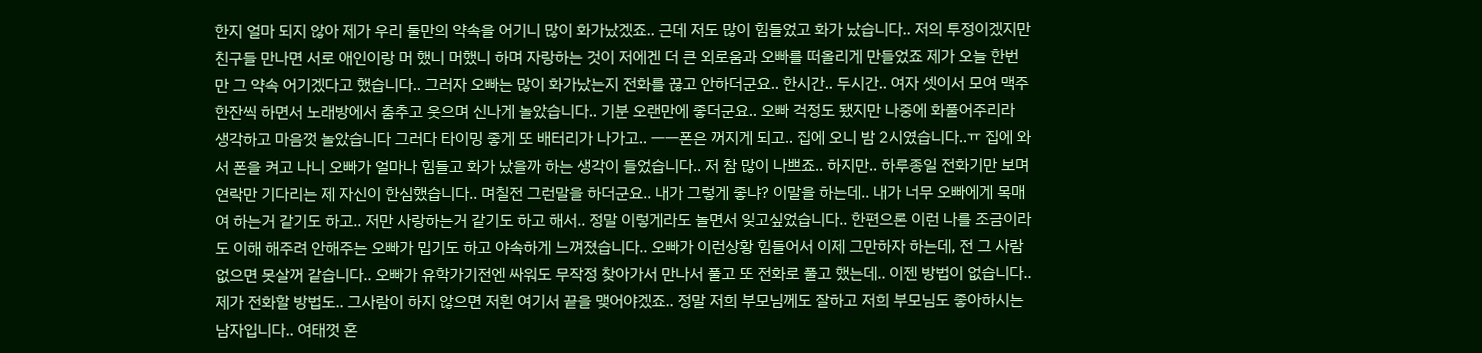한지 얼마 되지 않아 제가 우리 둘만의 약속을 어기니 많이 화가났겠죠.. 근데 저도 많이 힘들었고 화가 났습니다.. 저의 투정이겠지만 친구들 만나면 서로 애인이랑 머 했니 머했니 하며 자랑하는 것이 저에겐 더 큰 외로움과 오빠를 떠올리게 만들었죠 제가 오늘 한번만 그 약속 어기겠다고 했습니다.. 그러자 오빠는 많이 화가났는지 전화를 끊고 안하더군요.. 한시간.. 두시간.. 여자 셋이서 모여 맥주 한잔씩 하면서 노래방에서 춤추고 웃으며 신나게 놀았습니다.. 기분 오랜만에 좋더군요.. 오빠 걱정도 됐지만 나중에 화풀어주리라 생각하고 마음껏 놀았습니다 그러다 타이밍 좋게 또 배터리가 나가고.. ㅡㅡ폰은 꺼지게 되고.. 집에 오니 밤 2시였습니다..ㅠ 집에 와서 폰을 켜고 나니 오빠가 얼마나 힘들고 화가 났을까 하는 생각이 들었습니다.. 저 참 많이 나쁘죠.. 하지만.. 하루종일 전화기만 보며 연락만 기다리는 제 자신이 한심했습니다.. 며칠전 그런말을 하더군요.. 내가 그렇게 좋냐? 이말을 하는데.. 내가 너무 오빠에게 목매여 하는거 같기도 하고.. 저만 사랑하는거 같기도 하고 해서.. 정말 이렇게라도 놀면서 잊고싶었습니다.. 한편으론 이런 나를 조금이라도 이해 해주려 안해주는 오빠가 밉기도 하고 야속하게 느껴졌습니다.. 오빠가 이런상황 힘들어서 이제 그만하자 하는데, 전 그 사람 없으면 못살꺼 같습니다.. 오빠가 유학가기전엔 싸워도 무작정 찾아가서 만나서 풀고 또 전화로 풀고 했는데.. 이젠 방법이 없습니다.. 제가 전화할 방법도.. 그사람이 하지 않으면 저흰 여기서 끝을 맺어야겠죠.. 정말 저희 부모님께도 잘하고 저희 부모님도 좋아하시는 남자입니다.. 여태껏 혼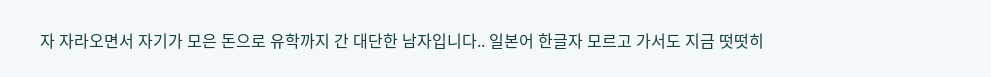자 자라오면서 자기가 모은 돈으로 유학까지 간 대단한 남자입니다.. 일본어 한글자 모르고 가서도 지금 떳떳히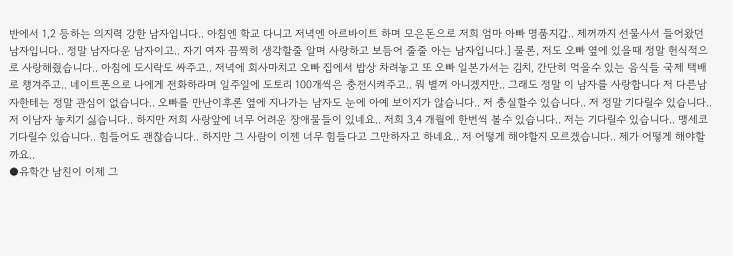반에서 1,2 등하는 의지력 강한 남자입니다.. 아침엔 학교 다니고 저녁엔 아르바이트 하며 모은돈으로 저희 엄마 아빠 명품지갑.. 제꺼까지 선물사서 들어왔던 남자입니다.. 정말 남자다운 남자이고.. 자기 여자 끔찍히 생각할줄 알며 사랑하고 보듬어 줄줄 아는 남자입니다.] 물론, 저도 오빠 옆에 있을때 정말 헌식적으로 사랑해줬습니다.. 아침에 도시락도 싸주고.. 저녁에 회사마치고 오빠 집에서 밥상 차려놓고 또 오빠 일본가서는 김치, 간단히 먹을수 있는 음식들 국제 택배로 챙겨주고.. 네이트폰으로 나에게 전화하라며 일주일에 도토리 100개씩은 충전시켜주고.. 뭐 별꺼 아니겠지만.. 그래도 정말 이 남자를 사랑합니다 저 다른남자한테는 정말 관심이 없습니다.. 오빠를 만난이후론 옆에 지나가는 남자도 눈에 아예 보이지가 않습니다.. 저 충실할수 있습니다.. 저 정말 기다릴수 있습니다.. 저 이남자 놓치기 싫습니다.. 하지만 저희 사랑앞에 너무 어려운 장애물들이 있네요.. 저희 3,4 개월에 한번씩 볼수 있습니다.. 저는 기다릴수 있습니다.. 맹세코 기다릴수 있습니다.. 힘들어도 괜찮습니다.. 하지만 그 사람이 이젠 너무 힘들다고 그만하자고 하네요.. 저 어떻게 해야할지 모르겠습니다.. 제가 어떻게 해야할까요..
●유학간 남친이 이제 그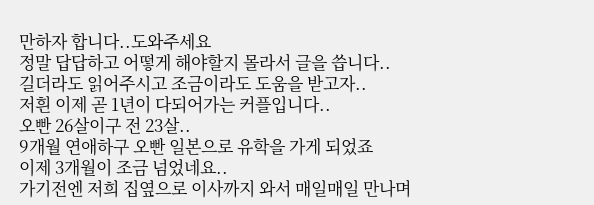만하자 합니다..도와주세요
정말 답답하고 어떻게 해야할지 몰라서 글을 씁니다..
길더라도 읽어주시고 조금이라도 도움을 받고자..
저흰 이제 곧 1년이 다되어가는 커플입니다..
오빤 26살이구 전 23살..
9개월 연애하구 오빤 일본으로 유학을 가게 되었죠
이제 3개월이 조금 넘었네요..
가기전엔 저희 집옆으로 이사까지 와서 매일매일 만나며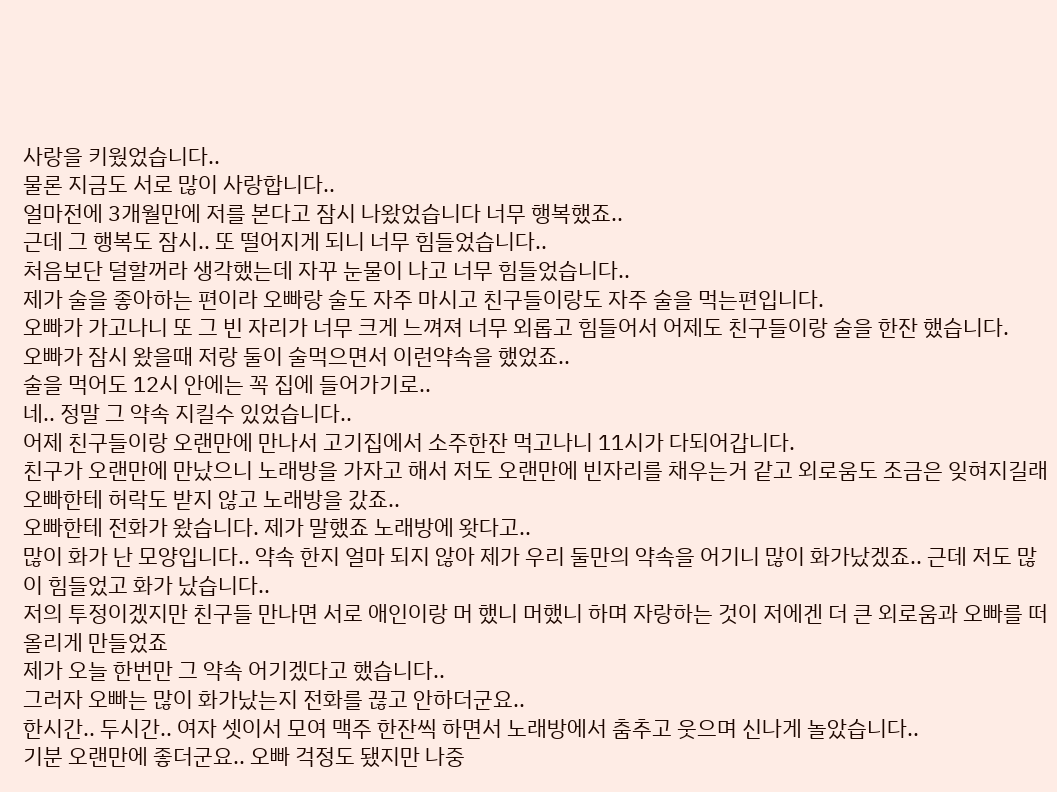사랑을 키웠었습니다..
물론 지금도 서로 많이 사랑합니다..
얼마전에 3개월만에 저를 본다고 잠시 나왔었습니다 너무 행복했죠..
근데 그 행복도 잠시.. 또 떨어지게 되니 너무 힘들었습니다..
처음보단 덜할꺼라 생각했는데 자꾸 눈물이 나고 너무 힘들었습니다..
제가 술을 좋아하는 편이라 오빠랑 술도 자주 마시고 친구들이랑도 자주 술을 먹는편입니다.
오빠가 가고나니 또 그 빈 자리가 너무 크게 느껴져 너무 외롭고 힘들어서 어제도 친구들이랑 술을 한잔 했습니다.
오빠가 잠시 왔을때 저랑 둘이 술먹으면서 이런약속을 했었죠..
술을 먹어도 12시 안에는 꼭 집에 들어가기로..
네.. 정말 그 약속 지킬수 있었습니다..
어제 친구들이랑 오랜만에 만나서 고기집에서 소주한잔 먹고나니 11시가 다되어갑니다.
친구가 오랜만에 만났으니 노래방을 가자고 해서 저도 오랜만에 빈자리를 채우는거 같고 외로움도 조금은 잊혀지길래 오빠한테 허락도 받지 않고 노래방을 갔죠..
오빠한테 전화가 왔습니다. 제가 말했죠 노래방에 왓다고..
많이 화가 난 모양입니다.. 약속 한지 얼마 되지 않아 제가 우리 둘만의 약속을 어기니 많이 화가났겠죠.. 근데 저도 많이 힘들었고 화가 났습니다..
저의 투정이겠지만 친구들 만나면 서로 애인이랑 머 했니 머했니 하며 자랑하는 것이 저에겐 더 큰 외로움과 오빠를 떠올리게 만들었죠
제가 오늘 한번만 그 약속 어기겠다고 했습니다..
그러자 오빠는 많이 화가났는지 전화를 끊고 안하더군요..
한시간.. 두시간.. 여자 셋이서 모여 맥주 한잔씩 하면서 노래방에서 춤추고 웃으며 신나게 놀았습니다..
기분 오랜만에 좋더군요.. 오빠 걱정도 됐지만 나중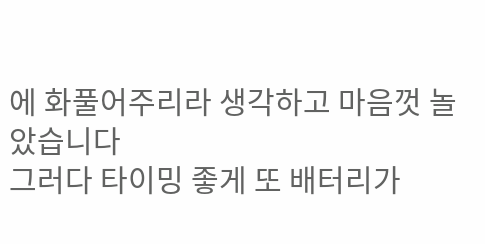에 화풀어주리라 생각하고 마음껏 놀았습니다
그러다 타이밍 좋게 또 배터리가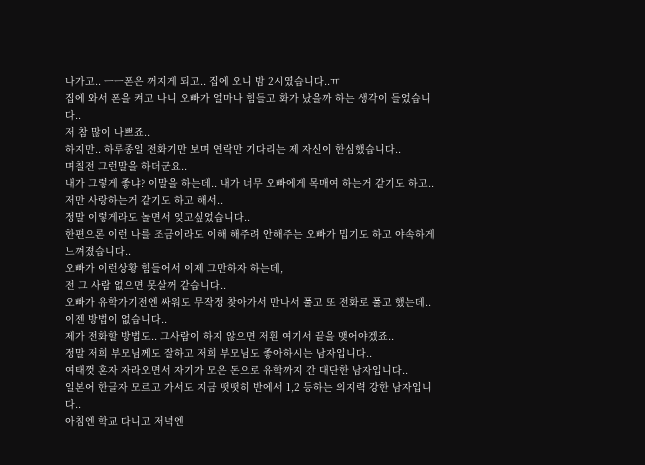나가고.. ㅡㅡ폰은 꺼지게 되고.. 집에 오니 밤 2시였습니다..ㅠ
집에 와서 폰을 켜고 나니 오빠가 얼마나 힘들고 화가 났을까 하는 생각이 들었습니다..
저 참 많이 나쁘죠..
하지만.. 하루종일 전화기만 보며 연락만 기다리는 제 자신이 한심했습니다..
며칠전 그런말을 하더군요..
내가 그렇게 좋냐? 이말을 하는데.. 내가 너무 오빠에게 목매여 하는거 같기도 하고..
저만 사랑하는거 같기도 하고 해서..
정말 이렇게라도 놀면서 잊고싶었습니다..
한편으론 이런 나를 조금이라도 이해 해주려 안해주는 오빠가 밉기도 하고 야속하게 느껴졌습니다..
오빠가 이런상황 힘들어서 이제 그만하자 하는데,
전 그 사람 없으면 못살꺼 같습니다..
오빠가 유학가기전엔 싸워도 무작정 찾아가서 만나서 풀고 또 전화로 풀고 했는데..
이젠 방법이 없습니다..
제가 전화할 방법도.. 그사람이 하지 않으면 저흰 여기서 끝을 맺어야겠죠..
정말 저희 부모님께도 잘하고 저희 부모님도 좋아하시는 남자입니다..
여태껏 혼자 자라오면서 자기가 모은 돈으로 유학까지 간 대단한 남자입니다..
일본어 한글자 모르고 가서도 지금 떳떳히 반에서 1,2 등하는 의지력 강한 남자입니다..
아침엔 학교 다니고 저녁엔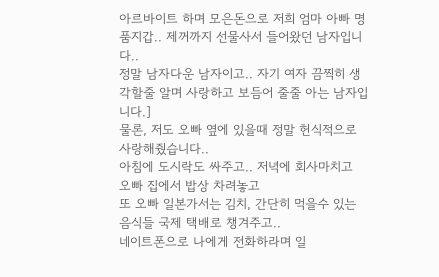아르바이트 하며 모은돈으로 저희 엄마 아빠 명품지갑.. 제꺼까지 선물사서 들어왔던 남자입니다..
정말 남자다운 남자이고.. 자기 여자 끔찍히 생각할줄 알며 사랑하고 보듬어 줄줄 아는 남자입니다.]
물론, 저도 오빠 옆에 있을때 정말 헌식적으로 사랑해줬습니다..
아침에 도시락도 싸주고.. 저녁에 회사마치고 오빠 집에서 밥상 차려놓고
또 오빠 일본가서는 김치, 간단히 먹을수 있는 음식들 국제 택배로 챙겨주고..
네이트폰으로 나에게 전화하라며 일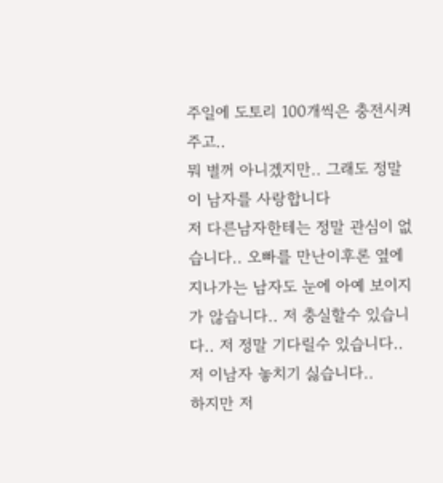주일에 도토리 100개씩은 충전시켜주고..
뭐 별꺼 아니겠지만.. 그래도 정말 이 남자를 사랑합니다
저 다른남자한테는 정말 관심이 없습니다.. 오빠를 만난이후론 옆에 지나가는 남자도 눈에 아예 보이지가 않습니다.. 저 충실할수 있습니다.. 저 정말 기다릴수 있습니다..
저 이남자 놓치기 싫습니다..
하지만 저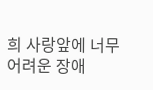희 사랑앞에 너무 어려운 장애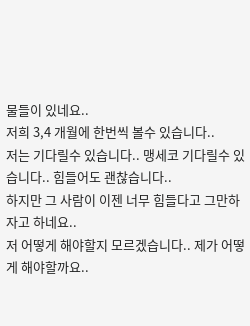물들이 있네요..
저희 3,4 개월에 한번씩 볼수 있습니다..
저는 기다릴수 있습니다.. 맹세코 기다릴수 있습니다.. 힘들어도 괜찮습니다..
하지만 그 사람이 이젠 너무 힘들다고 그만하자고 하네요..
저 어떻게 해야할지 모르겠습니다.. 제가 어떻게 해야할까요..